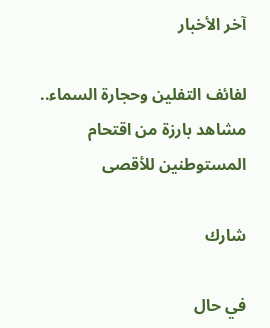آخر الأخبار

لفائف التفلين وحجارة السماء.. مشاهد بارزة من اقتحام المستوطنين للأقصى

شارك

في حال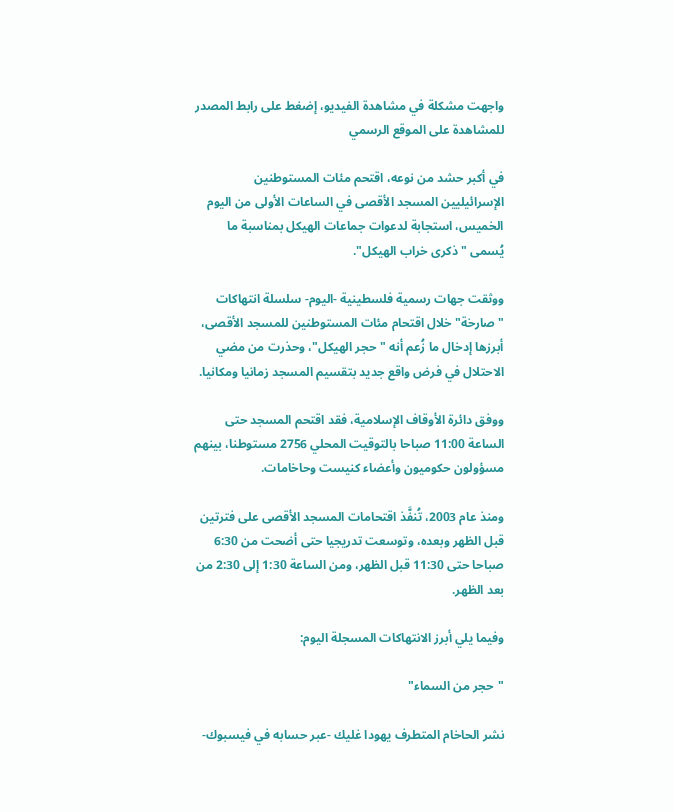واجهت مشكلة في مشاهدة الفيديو، إضغط على رابط المصدر للمشاهدة على الموقع الرسمي

في أكبر حشد من نوعه، اقتحم مئات المستوطنين الإسرائيليين المسجد الأقصى في الساعات الأولى من اليوم الخميس، استجابة لدعوات جماعات الهيكل بمناسبة ما يُسمى " ذكرى خراب الهيكل".

ووثقت جهات رسمية فلسطينية -اليوم- سلسلة انتهاكات "صارخة" خلال اقتحام مئات المستوطنين للمسجد الأقصى، أبرزها إدخال ما زُعم أنه "حجر الهيكل"، وحذرت من مضي الاحتلال في فرض واقع جديد بتقسيم المسجد زمانيا ومكانيا.

ووفق دائرة الأوقاف الإسلامية، فقد اقتحم المسجد حتى الساعة 11:00 صباحا بالتوقيت المحلي 2756 مستوطنا، بينهم مسؤولون حكوميون وأعضاء كنيست وحاخامات.

ومنذ عام 2003، تُنفَّذ اقتحامات المسجد الأقصى على فترتين قبل الظهر وبعده، وتوسعت تدريجيا حتى أضحت من 6:30 صباحا حتى 11:30 قبل الظهر، ومن الساعة 1:30 إلى 2:30 من بعد الظهر.

وفيما يلي أبرز الانتهاكات المسجلة اليوم:

"حجر من السماء"

نشر الحاخام المتطرف يهودا غليك -عبر حسابه في فيسبوك-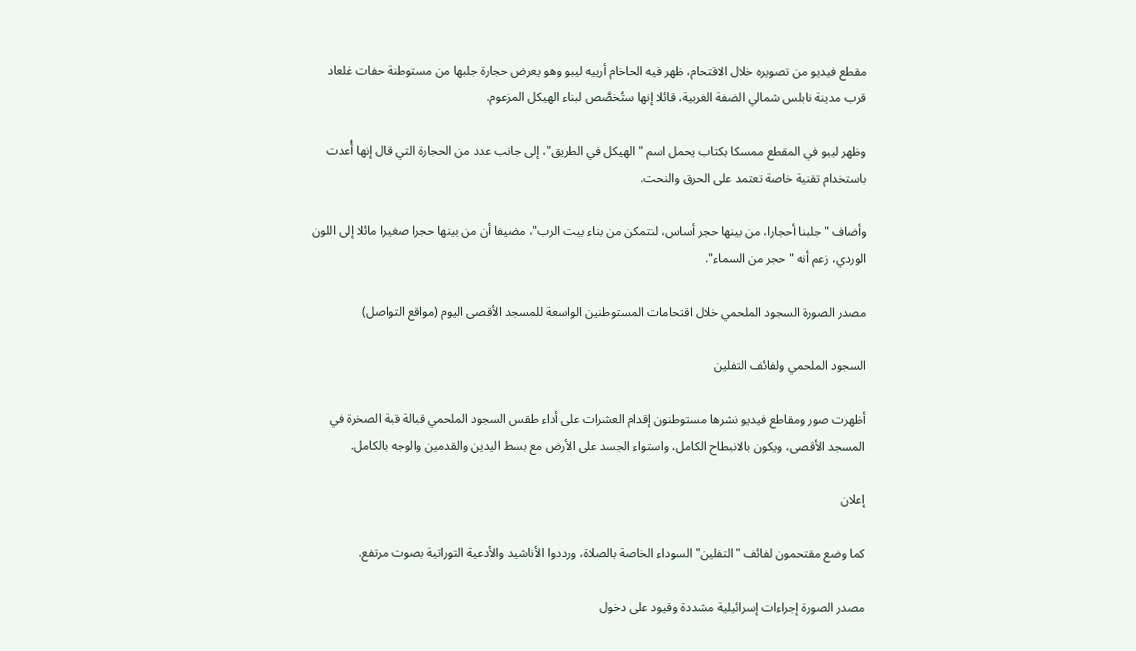مقطع فيديو من تصويره خلال الاقتحام، ظهر فيه الحاخام أرييه ليبو وهو يعرض حجارة جلبها من مستوطنة حفات غلعاد قرب مدينة نابلس شمالي الضفة الغربية، قائلا إنها ستُخصَّص لبناء الهيكل المزعوم.

وظهر ليبو في المقطع ممسكا بكتاب يحمل اسم "الهيكل في الطريق"، إلى جانب عدد من الحجارة التي قال إنها أُعدت باستخدام تقنية خاصة تعتمد على الحرق والنحت.

وأضاف "جلبنا أحجارا، من بينها حجر أساس، لنتمكن من بناء بيت الرب"، مضيفا أن من بينها حجرا صغيرا مائلا إلى اللون الوردي، زعم أنه "حجر من السماء".

مصدر الصورة السجود الملحمي خلال اقتحامات المستوطنين الواسعة للمسجد الأقصى اليوم (مواقع التواصل)

السجود الملحمي ولفائف التفلين

أظهرت صور ومقاطع فيديو نشرها مستوطنون إقدام العشرات على أداء طقس السجود الملحمي قبالة قبة الصخرة في المسجد الأقصى، ويكون بالانبطاح الكامل، واستواء الجسد على الأرض مع بسط اليدين والقدمين والوجه بالكامل.

إعلان

كما وضع مقتحمون لفائف "التفلين" السوداء الخاصة بالصلاة، ورددوا الأناشيد والأدعية التوراتية بصوت مرتفع.

مصدر الصورة إجراءات إسرائيلية مشددة وقيود على دخول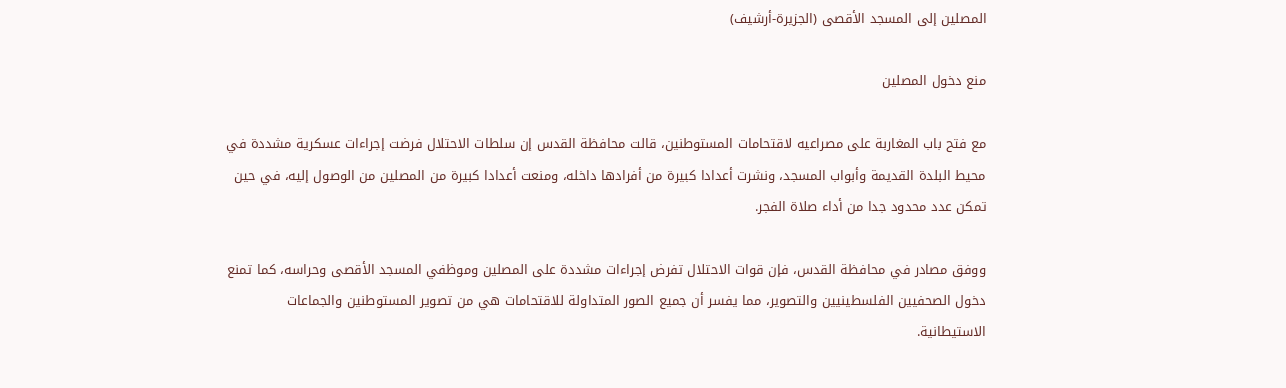المصلين إلى المسجد الأقصى (الجزيرة-أرشيف)

منع دخول المصلين

مع فتح باب المغاربة على مصراعيه لاقتحامات المستوطنين، قالت محافظة القدس إن سلطات الاحتلال فرضت إجراءات عسكرية مشددة في محيط البلدة القديمة وأبواب المسجد، ونشرت أعدادا كبيرة من أفرادها داخله، ومنعت أعدادا كبيرة من المصلين من الوصول إليه، في حين تمكن عدد محدود جدا من أداء صلاة الفجر.

ووفق مصادر في محافظة القدس، فإن قوات الاحتلال تفرض إجراءات مشددة على المصلين وموظفي المسجد الأقصى وحراسه، كما تمنع دخول الصحفيين الفلسطينيين والتصوير، مما يفسر أن جميع الصور المتداولة للاقتحامات هي من تصوير المستوطنين والجماعات الاستيطانية.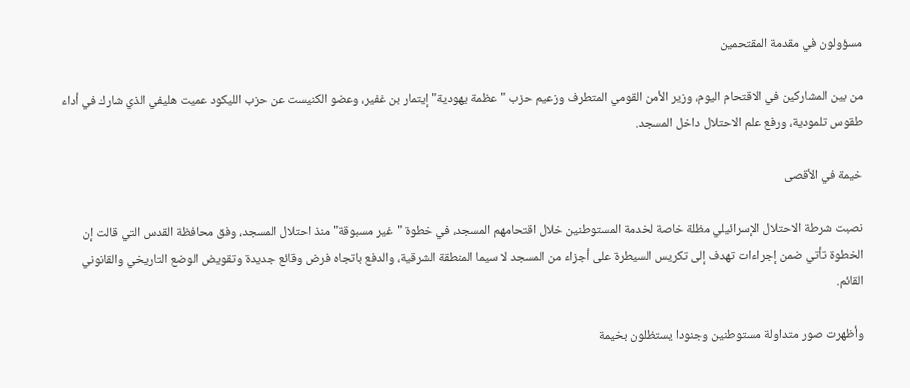مسؤولون في مقدمة المقتحمين

من بين المشاركين في الاقتحام اليوم، وزير الأمن القومي المتطرف وزعيم حزب "عظمة يهودية" إيتمار بن غفير، وعضو الكنيست عن حزب الليكود عميت هليفي الذي شارك في أداء طقوس تلمودية، ورفع علم الاحتلال داخل المسجد.

خيمة في الأقصى

نصبت شرطة الاحتلال الإسرائيلي مظلة خاصة لخدمة المستوطنين خلال اقتحامهم المسجد، في خطوة "غير مسبوقة" منذ احتلال المسجد، وفق محافظة القدس التي قالت إن الخطوة تأتي ضمن إجراءات تهدف إلى تكريس السيطرة على أجزاء من المسجد لا سيما المنطقة الشرقية، والدفع باتجاه فرض وقائع جديدة وتقويض الوضع التاريخي والقانوني القائم.

وأظهرت صور متداولة مستوطنين وجنودا يستظلون بخيمة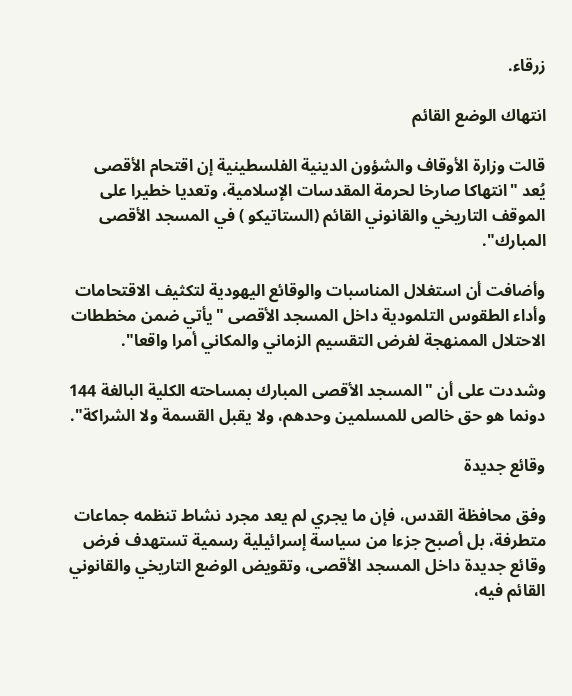زرقاء.

انتهاك الوضع القائم

قالت وزارة الأوقاف والشؤون الدينية الفلسطينية إن اقتحام الأقصى يُعد "انتهاكا صارخا لحرمة المقدسات الإسلامية، وتعديا خطيرا على الموقف التاريخي والقانوني القائم (الستاتيكو ) في المسجد الأقصى المبارك".

وأضافت أن استغلال المناسبات والوقائع اليهودية لتكثيف الاقتحامات وأداء الطقوس التلمودية داخل المسجد الأقصى "يأتي ضمن مخططات الاحتلال الممنهجة لفرض التقسيم الزماني والمكاني أمرا واقعا".

وشددت على أن "المسجد الأقصى المبارك بمساحته الكلية البالغة 144 دونما هو حق خالص للمسلمين وحدهم، ولا يقبل القسمة ولا الشراكة".

وقائع جديدة

وفق محافظة القدس، فإن ما يجري لم يعد مجرد نشاط تنظمه جماعات متطرفة، بل أصبح جزءا من سياسة إسرائيلية رسمية تستهدف فرض وقائع جديدة داخل المسجد الأقصى، وتقويض الوضع التاريخي والقانوني القائم فيه،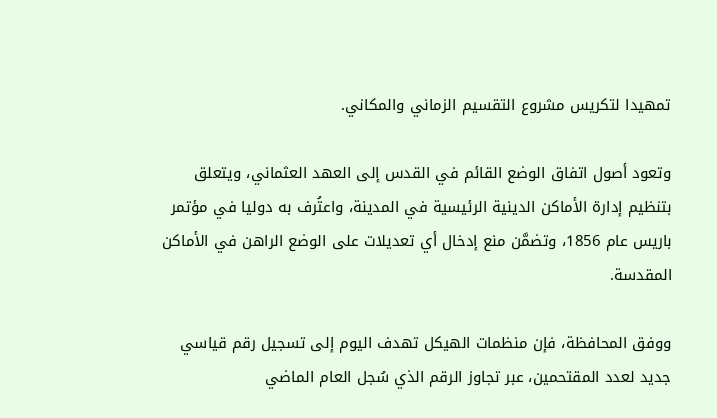تمهيدا لتكريس مشروع التقسيم الزماني والمكاني.

وتعود أصول اتفاق الوضع القائم في القدس إلى العهد العثماني، ويتعلق بتنظيم إدارة الأماكن الدينية الرئيسية في المدينة، واعتُرف به دوليا في مؤتمر باريس عام 1856، وتضمَّن منع إدخال أي تعديلات على الوضع الراهن في الأماكن المقدسة.

ووفق المحافظة، فإن منظمات الهيكل تهدف اليوم إلى تسجيل رقم قياسي جديد لعدد المقتحمين، عبر تجاوز الرقم الذي سُجل العام الماضي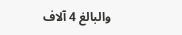والبالغ 4 آلاف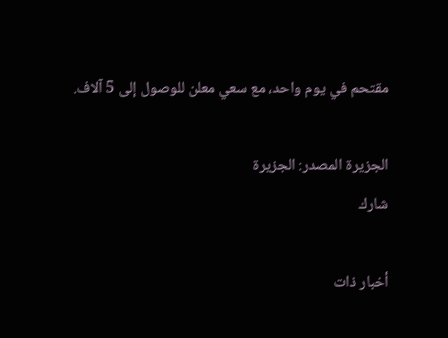مقتحم في يوم واحد، مع سعي معلن للوصول إلى 5 آلاف.

الجزيرة المصدر: الجزيرة
شارك

أخبار ذات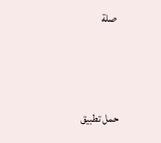صلة



حمل تطبيق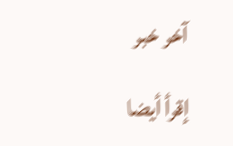آخر خبر

إقرأ أيضا